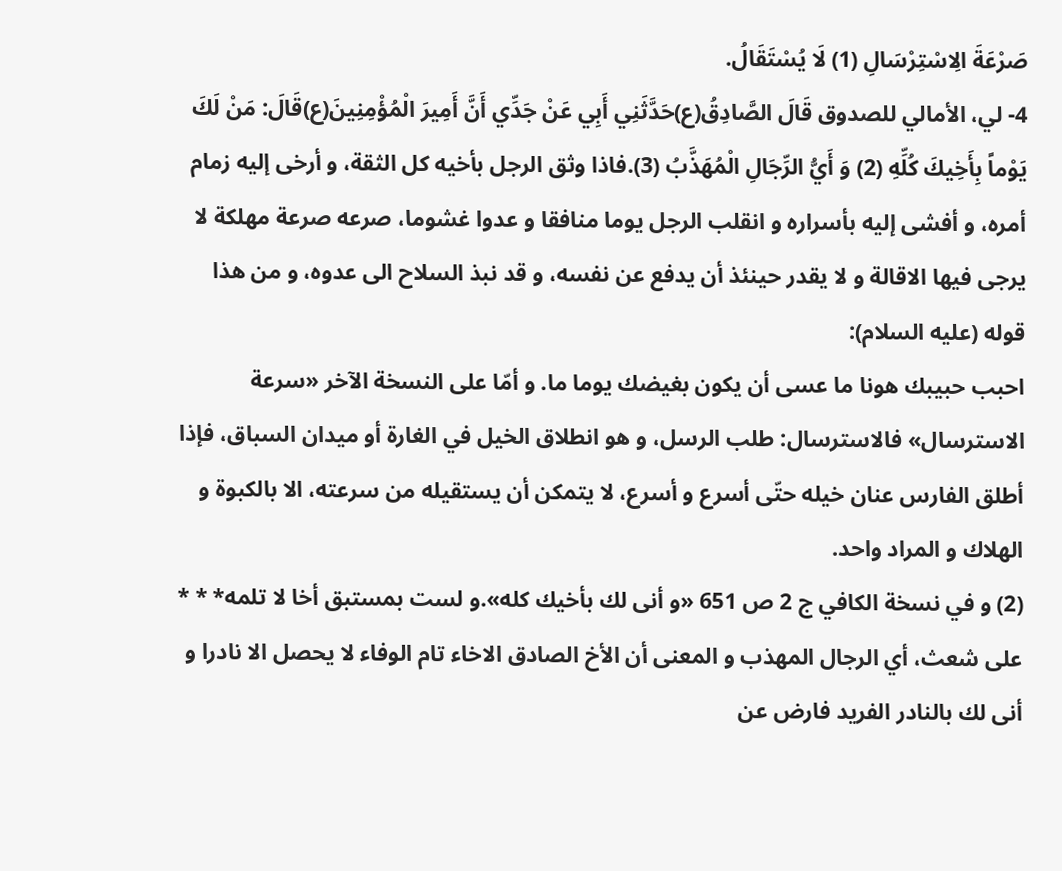صَرْعَةَ الِاسْتِرْسَالِ (1) لَا يُسْتَقَالُ.
4- لي، الأمالي للصدوق قَالَ الصَّادِقُ(ع)حَدَّثَنِي أَبِي عَنْ جَدِّي أَنَّ أَمِيرَ الْمُؤْمِنِينَ(ع)قَالَ: مَنْ لَكَ يَوْماً بِأَخِيكَ كُلِّهِ (2) وَ أَيُّ الرِّجَالِ الْمُهَذَّبُ (3).فاذا وثق الرجل بأخيه كل الثقة، و أرخى إليه زمام أمره، و أفشى إليه بأسراره و انقلب الرجل يوما منافقا و عدوا غشوما، صرعه صرعة مهلكة لا يرجى فيها الاقالة و لا يقدر حينئذ أن يدفع عن نفسه، و قد نبذ السلاح الى عدوه، و من هذا قوله (عليه السلام):
احبب حبيبك هونا ما عسى أن يكون بغيضك يوما ما. و أمّا على النسخة الآخر «سرعة الاسترسال» فالاسترسال: طلب الرسل، و هو انطلاق الخيل في الغارة أو ميدان السباق، فإذا أطلق الفارس عنان خيله حتّى أسرع و أسرع، لا يتمكن أن يستقيله من سرعته، الا بالكبوة و الهلاك و المراد واحد.
(2) و في نسخة الكافي ج 2 ص 651 «و أنى لك بأخيك كله».و لست بمستبق أخا لا تلمه* * * على شعث، أي الرجال المهذب و المعنى أن الأخ الصادق الاخاء تام الوفاء لا يحصل الا نادرا و أنى لك بالنادر الفريد فارض عن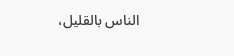الناس بالقليل،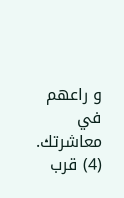و راعهم في معاشرتك.
(4) قرب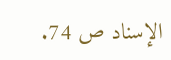الإسناد ص 74.